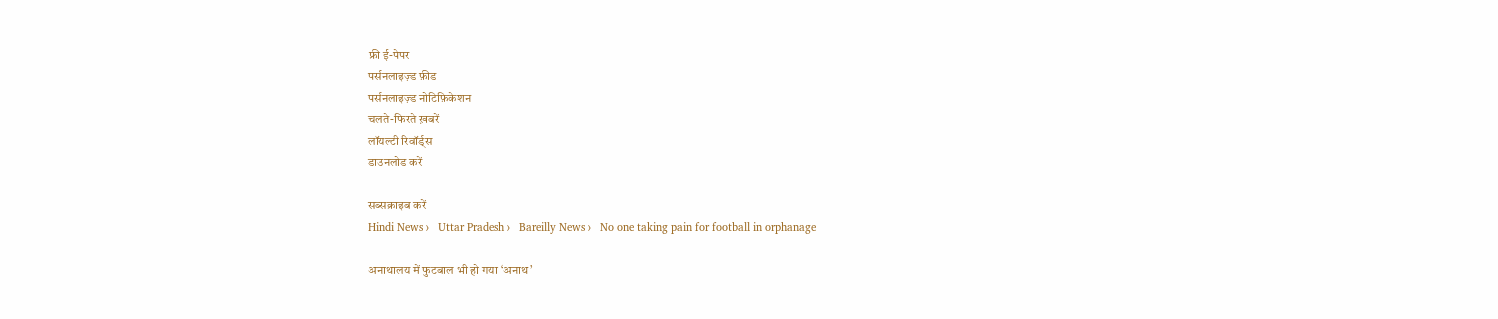फ्री ई-पेपर
पर्सनलाइज़्ड फ़ीड
पर्सनलाइज़्ड नोटिफ़िकेशन
चलते-फिरते ख़बरें
लॉयल्टी रिवॉर्ड्स
डाउनलोड करें

सब्सक्राइब करें
Hindi News ›   Uttar Pradesh ›   Bareilly News ›   No one taking pain for football in orphanage

अनाथालय में फुटबाल भी हो गया ‘अनाथ’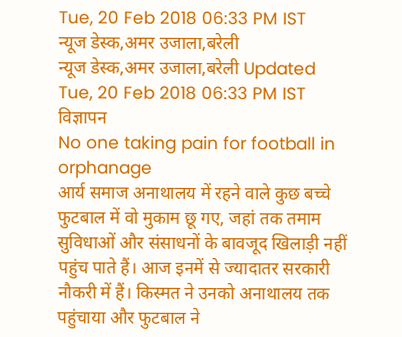Tue, 20 Feb 2018 06:33 PM IST
न्यूज डेस्क,अमर उजाला,बरेली
न्यूज डेस्क,अमर उजाला,बरेली Updated Tue, 20 Feb 2018 06:33 PM IST
विज्ञापन
No one taking pain for football in orphanage
आर्य समाज अनाथालय में रहने वाले कुछ बच्चे फुटबाल में वो मुकाम छू गए, जहां तक तमाम सुविधाओं और संसाधनों के बावजूद खिलाड़ी नहीं पहुंच पाते हैं। आज इनमें से ज्यादातर सरकारी नौकरी में हैं। किस्मत ने उनको अनाथालय तक पहुंचाया और फुटबाल ने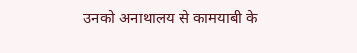उनको अनाथालय से कामयाबी के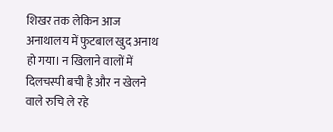शिखर तक लेकिन आज अनाथालय में फुटबाल खुद अनाथ हो गया। न खिलाने वालों में दिलचस्पी बची है और न खेलने वाले रुचि ले रहे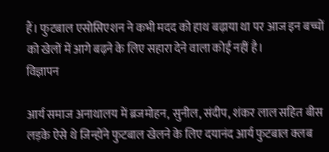हैं। फुटबाल एसोसिएशन ने कभी मदद को हाथ बढ़ाया था पर आज इन बच्चों को खेलों में आगे बढ़ने के लिए सहारा देने वाला कोई नहीं है।
विज्ञापन

आर्य समाज अनाथालय में ब्रजमोहन, सुनील, संदीप, शंकर लाल सहित बीस लड़के ऐसे थे जिन्होंने फुटबाल खेलने के लिए दयानंद आर्य फुटबाल क्लब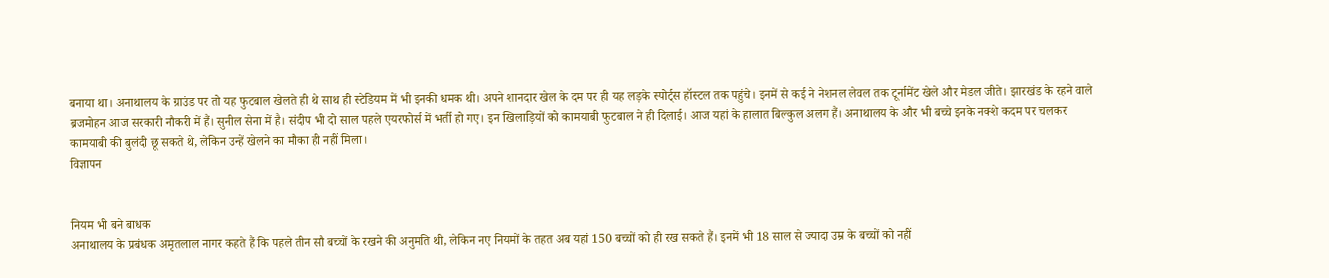बनाया था। अनाथालय के ग्राउंड पर तो यह फुटबाल खेलते ही थे साथ ही स्टेडियम में भी इनकी धमक थी। अपने शानदार खेल के दम पर ही यह लड़के स्पोर्ट्स हॉस्टल तक पहुंचे। इनमें से कई ने नेशनल लेवल तक टूर्नामेंट खेले और मेडल जीते। झारखंड के रहने वाले ब्रजमोहन आज सरकारी नौकरी में हैं। सुनील सेना में है। संदीप भी दो साल पहले एयरफोर्स में भर्ती हो गए। इन खिलाड़ियों को कामयाबी फुटबाल ने ही दिलाई। आज यहां के हालात बिल्कुल अलग हैं। अनाथालय के और भी बच्चे इनके नक्शे कदम पर चलकर कामयाबी की बुलंदी छू सकते थे, लेकिन उन्हें खेलने का मौका ही नहीं मिला।
विज्ञापन


नियम भी बने बाधक
अनाथालय के प्रबंधक अमृतलाल नागर कहते हैं कि पहले तीन सौ बच्चों के रखने की अनुमति थी, लेकिन नए नियमों के तहत अब यहां 150 बच्चों को ही रख सकते हैं। इनमें भी 18 साल से ज्यादा उम्र के बच्चों को नहीं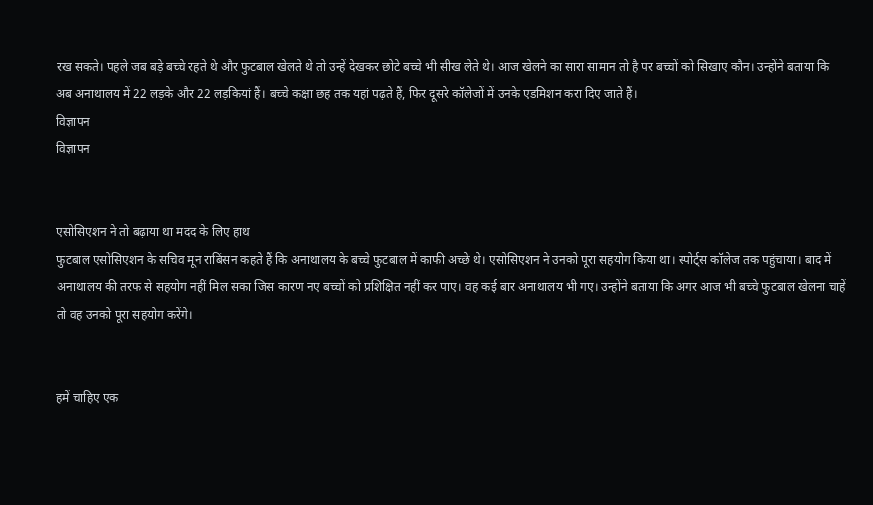रख सकते। पहले जब बड़े बच्चे रहते थे और फुटबाल खेलते थे तो उन्हें देखकर छोटे बच्चे भी सीख लेते थे। आज खेलने का सारा सामान तो है पर बच्चों को सिखाए कौन। उन्होंने बताया कि अब अनाथालय में 22 लड़के और 22 लड़कियां हैं। बच्चे कक्षा छह तक यहां पढ़ते हैं, फिर दूसरे कॉलेजों में उनके एडमिशन करा दिए जाते हैं।
विज्ञापन
विज्ञापन


एसोसिएशन ने तो बढ़ाया था मदद के लिए हाथ
फुटबाल एसोसिएशन के सचिव मून राबिंसन कहते हैं कि अनाथालय के बच्चे फुटबाल में काफी अच्छे थे। एसोसिएशन ने उनको पूरा सहयोग किया था। स्पोर्ट्स कॉलेज तक पहुंचाया। बाद में अनाथालय की तरफ से सहयोग नहीं मिल सका जिस कारण नए बच्चों को प्रशिक्षित नहीं कर पाए। वह कई बार अनाथालय भी गए। उन्होंने बताया कि अगर आज भी बच्चे फुटबाल खेलना चाहें तो वह उनको पूरा सहयोग करेंगे।


हमें चाहिए एक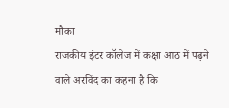मौका
राजकीय इंटर कॉलेज में कक्षा आठ में पढ़ने वाले अरविंद का कहना है कि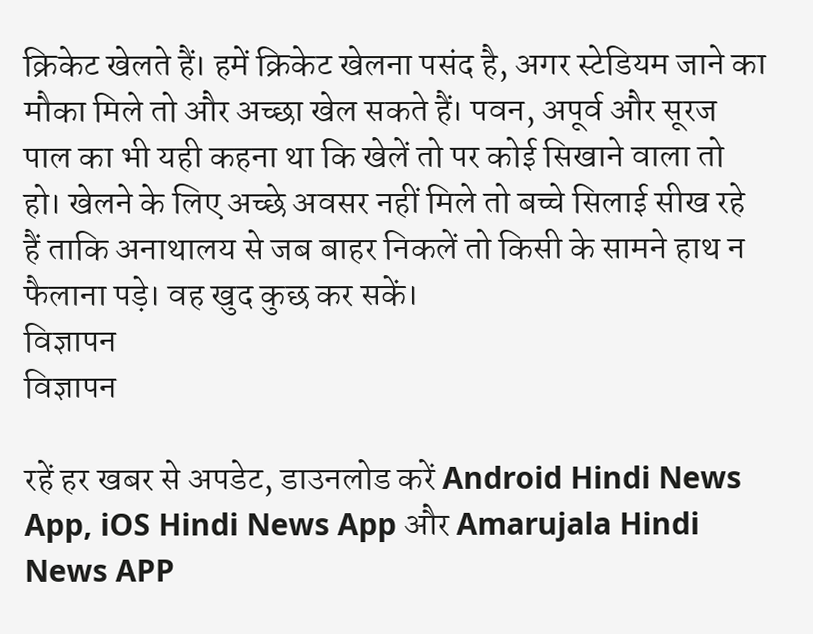क्रिकेट खेलते हैं। हमें क्रिकेट खेलना पसंद है, अगर स्टेडियम जाने का मौका मिले तो और अच्छा खेल सकते हैं। पवन, अपूर्व और सूरज पाल का भी यही कहना था कि खेलें तो पर कोई सिखाने वाला तो हो। खेलने के लिए अच्छे अवसर नहीं मिले तो बच्चे सिलाई सीख रहे हैं ताकि अनाथालय से जब बाहर निकलें तो किसी के सामने हाथ न फैलाना पड़े। वह खुद कुछ कर सकें।
विज्ञापन
विज्ञापन

रहें हर खबर से अपडेट, डाउनलोड करें Android Hindi News App, iOS Hindi News App और Amarujala Hindi News APP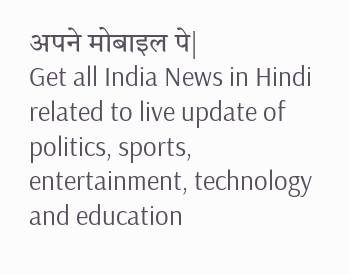अपने मोबाइल पे|
Get all India News in Hindi related to live update of politics, sports, entertainment, technology and education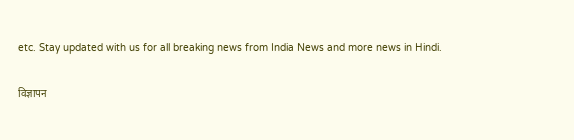etc. Stay updated with us for all breaking news from India News and more news in Hindi.

विज्ञापन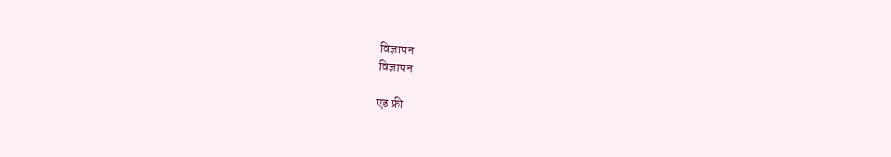विज्ञापन
विज्ञापन

एड फ्री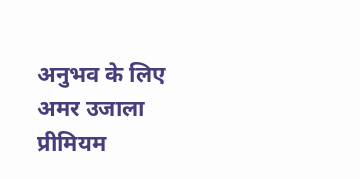अनुभव के लिए अमर उजाला प्रीमियम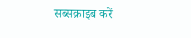सब्सक्राइब करें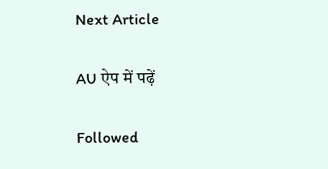Next Article

AU ऐप में पढ़ें

Followed